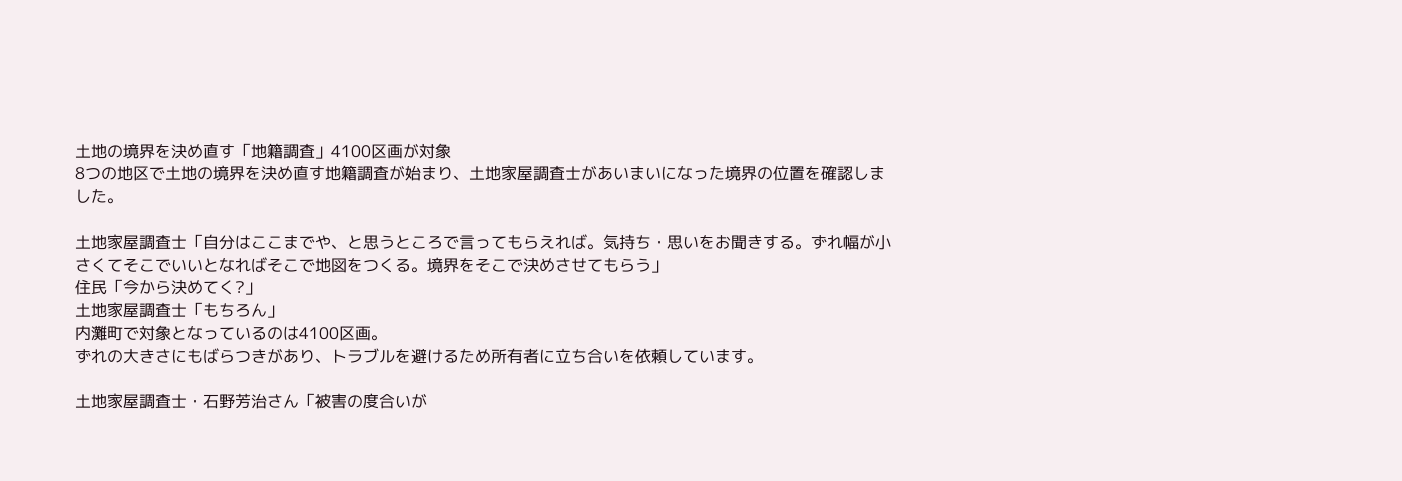土地の境界を決め直す「地籍調査」4100区画が対象
8つの地区で土地の境界を決め直す地籍調査が始まり、土地家屋調査士があいまいになった境界の位置を確認しました。

土地家屋調査士「自分はここまでや、と思うところで言ってもらえれば。気持ち・思いをお聞きする。ずれ幅が小さくてそこでいいとなればそこで地図をつくる。境界をそこで決めさせてもらう」
住民「今から決めてく?」
土地家屋調査士「もちろん」
内灘町で対象となっているのは4100区画。
ずれの大きさにもばらつきがあり、トラブルを避けるため所有者に立ち合いを依頼しています。

土地家屋調査士・石野芳治さん「被害の度合いが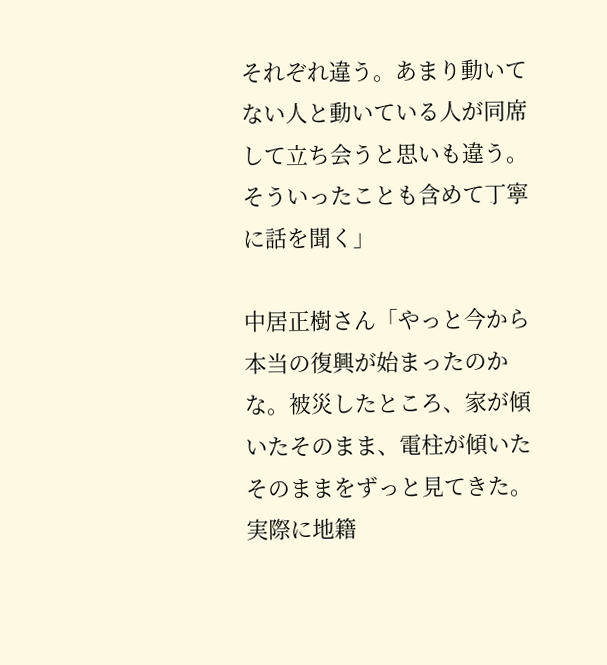それぞれ違う。あまり動いてない人と動いている人が同席して立ち会うと思いも違う。そういったことも含めて丁寧に話を聞く」

中居正樹さん「やっと今から本当の復興が始まったのかな。被災したところ、家が傾いたそのまま、電柱が傾いたそのままをずっと見てきた。実際に地籍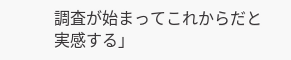調査が始まってこれからだと実感する」